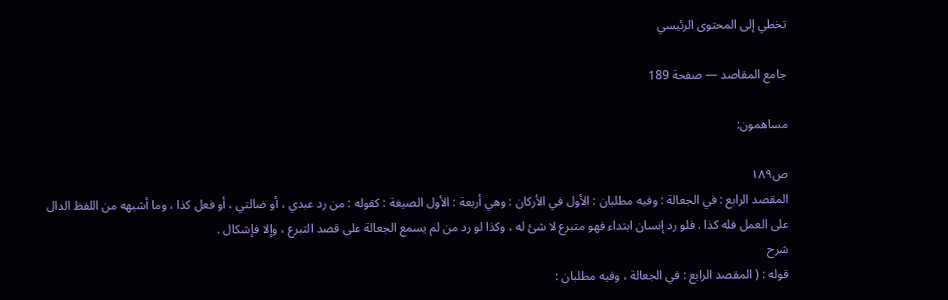تخطي إلى المحتوى الرئيسي

جامع المقاصد — صفحة 189

مساهمون:

ص١٨٩
المقصد الرابع : في الجعالة : وفيه مطلبان : الأول في الأركان : وهي أربعة : الأول الصيغة : كقوله : من رد عبدي ، أو ضالتي ، أو فعل كذا ، وما أشبهه من اللفظ الدال على العمل فله كذا . فلو رد إنسان ابتداء فهو متبرع لا شئ له ، وكذا لو رد من لم يسمع الجعالة على قصد التبرع ، وإلا فإشكال .
شرح
قوله : ( المقصد الرابع : في الجعالة ، وفيه مطلبان :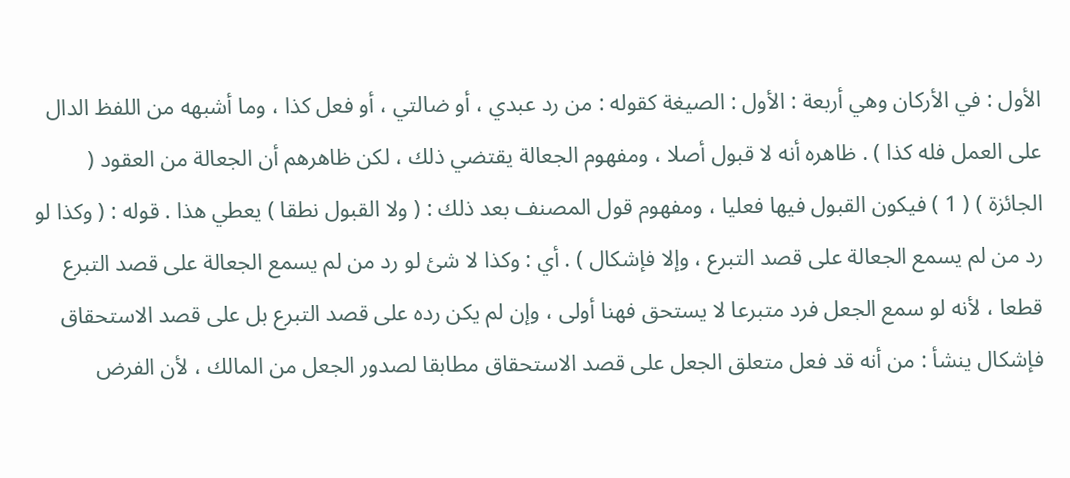الأول : في الأركان وهي أربعة : الأول : الصيغة كقوله : من رد عبدي ، أو ضالتي ، أو فعل كذا ، وما أشبهه من اللفظ الدال على العمل فله كذا ) . ظاهره أنه لا قبول أصلا ، ومفهوم الجعالة يقتضي ذلك ، لكن ظاهرهم أن الجعالة من العقود ( الجائزة ) ( 1 ) فيكون القبول فيها فعليا ، ومفهوم قول المصنف بعد ذلك : ( ولا القبول نطقا ) يعطي هذا . قوله : ( وكذا لو رد من لم يسمع الجعالة على قصد التبرع ، وإلا فإشكال ) . أي : وكذا لا شئ لو رد من لم يسمع الجعالة على قصد التبرع قطعا ، لأنه لو سمع الجعل فرد متبرعا لا يستحق فهنا أولى ، وإن لم يكن رده على قصد التبرع بل على قصد الاستحقاق فإشكال ينشأ : من أنه قد فعل متعلق الجعل على قصد الاستحقاق مطابقا لصدور الجعل من المالك ، لأن الفرض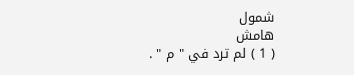شمول
هامش
( 1 ) لم ترد في " م " .